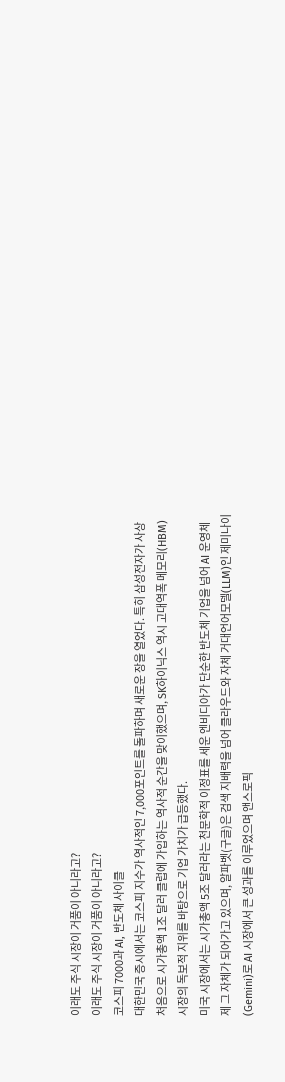이래도 주식 시장이 거품이 아니라고?
이래도 주식 시장이 거품이 아니라고?
코스피 7000과 AI, 반도체 사이클
대한민국 증시에서는 코스피 지수가 역사적인 7,000포인트를 돌파하며 새로운 장을 열었다. 특히 삼성전자가 사상 처음으로 시가총액 1조 달러 클럽에 가입하는 역사적 순간을 맞이했으며, SK하이닉스 역시 고대역폭 메모리(HBM) 시장의 독보적 지위를 바탕으로 기업 가치가 급등했다.
미국 시장에서는 시가총액 5조 달러라는 천문학적 이정표를 세운 엔비디아가 단순한 반도체 기업을 넘어 AI 운영체제 그 자체가 되어가고 있으며, 알파벳(구글)은 검색 지배력을 넘어 클라우드와 자체 거대언어모델(LLM)인 제미나이(Gemini)로 AI 시장에서 큰 성과를 이루었으며 앤스로픽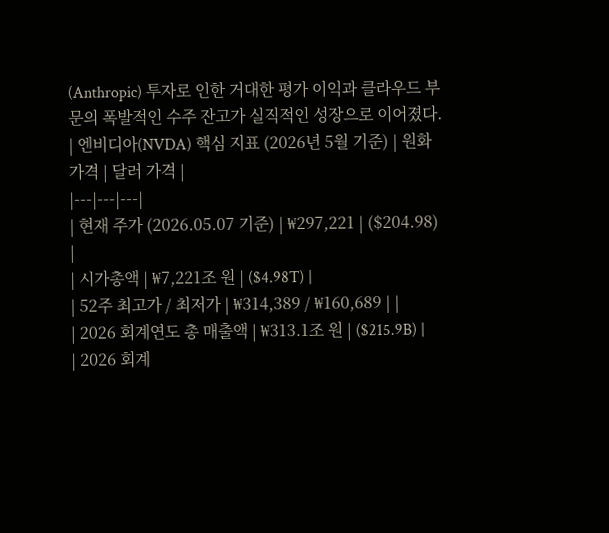(Anthropic) 투자로 인한 거대한 평가 이익과 클라우드 부문의 폭발적인 수주 잔고가 실직적인 성장으로 이어졌다.
| 엔비디아(NVDA) 핵심 지표 (2026년 5월 기준) | 원화 가격 | 달러 가격 |
|---|---|---|
| 현재 주가 (2026.05.07 기준) | ₩297,221 | ($204.98) |
| 시가총액 | ₩7,221조 원 | ($4.98T) |
| 52주 최고가 / 최저가 | ₩314,389 / ₩160,689 | |
| 2026 회계연도 총 매출액 | ₩313.1조 원 | ($215.9B) |
| 2026 회계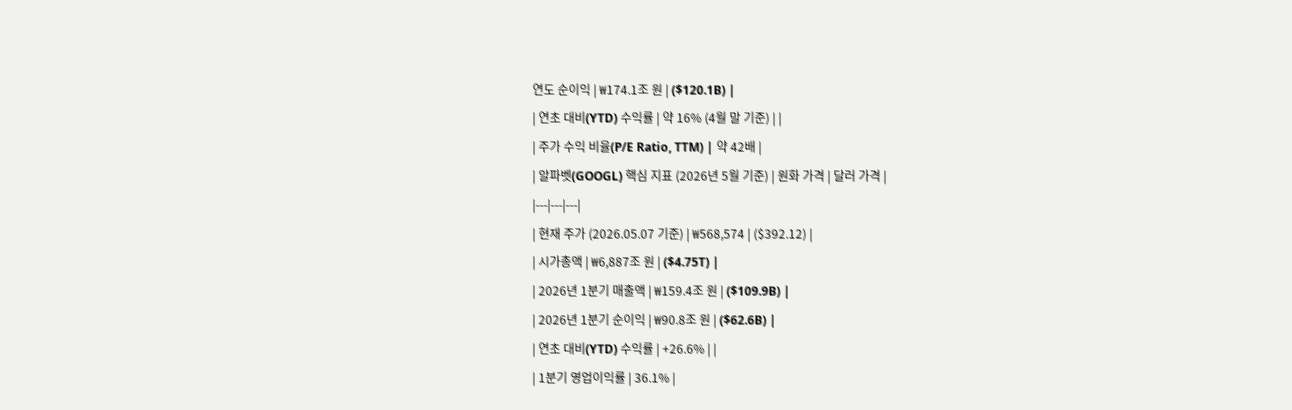연도 순이익 | ₩174.1조 원 | ($120.1B) |
| 연초 대비(YTD) 수익률 | 약 16% (4월 말 기준) | |
| 주가 수익 비율(P/E Ratio, TTM) | 약 42배 |
| 알파벳(GOOGL) 핵심 지표 (2026년 5월 기준) | 원화 가격 | 달러 가격 |
|---|---|---|
| 현재 주가 (2026.05.07 기준) | ₩568,574 | ($392.12) |
| 시가총액 | ₩6,887조 원 | ($4.75T) |
| 2026년 1분기 매출액 | ₩159.4조 원 | ($109.9B) |
| 2026년 1분기 순이익 | ₩90.8조 원 | ($62.6B) |
| 연초 대비(YTD) 수익률 | +26.6% | |
| 1분기 영업이익률 | 36.1% |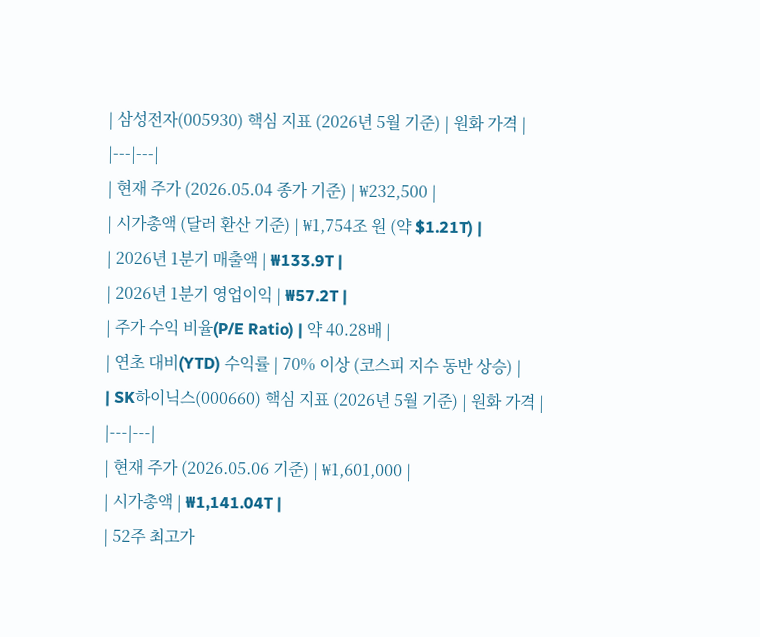| 삼성전자(005930) 핵심 지표 (2026년 5월 기준) | 원화 가격 |
|---|---|
| 현재 주가 (2026.05.04 종가 기준) | ₩232,500 |
| 시가총액 (달러 환산 기준) | ₩1,754조 원 (약 $1.21T) |
| 2026년 1분기 매출액 | ₩133.9T |
| 2026년 1분기 영업이익 | ₩57.2T |
| 주가 수익 비율(P/E Ratio) | 약 40.28배 |
| 연초 대비(YTD) 수익률 | 70% 이상 (코스피 지수 동반 상승) |
| SK하이닉스(000660) 핵심 지표 (2026년 5월 기준) | 원화 가격 |
|---|---|
| 현재 주가 (2026.05.06 기준) | ₩1,601,000 |
| 시가총액 | ₩1,141.04T |
| 52주 최고가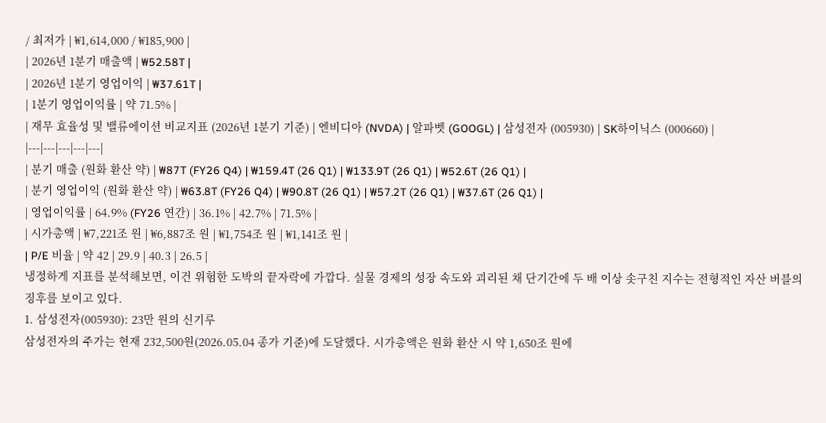/ 최저가 | ₩1,614,000 / ₩185,900 |
| 2026년 1분기 매출액 | ₩52.58T |
| 2026년 1분기 영업이익 | ₩37.61T |
| 1분기 영업이익률 | 약 71.5% |
| 재무 효율성 및 밸류에이션 비교지표 (2026년 1분기 기준) | 엔비디아 (NVDA) | 알파벳 (GOOGL) | 삼성전자 (005930) | SK하이닉스 (000660) |
|---|---|---|---|---|
| 분기 매출 (원화 환산 약) | ₩87T (FY26 Q4) | ₩159.4T (26 Q1) | ₩133.9T (26 Q1) | ₩52.6T (26 Q1) |
| 분기 영업이익 (원화 환산 약) | ₩63.8T (FY26 Q4) | ₩90.8T (26 Q1) | ₩57.2T (26 Q1) | ₩37.6T (26 Q1) |
| 영업이익률 | 64.9% (FY26 연간) | 36.1% | 42.7% | 71.5% |
| 시가총액 | ₩7,221조 원 | ₩6,887조 원 | ₩1,754조 원 | ₩1,141조 원 |
| P/E 비율 | 약 42 | 29.9 | 40.3 | 26.5 |
냉정하게 지표를 분석해보면, 이건 위험한 도박의 끝자락에 가깝다. 실물 경제의 성장 속도와 괴리된 채 단기간에 두 배 이상 솟구친 지수는 전형적인 자산 버블의 징후를 보이고 있다.
1. 삼성전자(005930): 23만 원의 신기루
삼성전자의 주가는 현재 232,500원(2026.05.04 종가 기준)에 도달했다. 시가총액은 원화 환산 시 약 1,650조 원에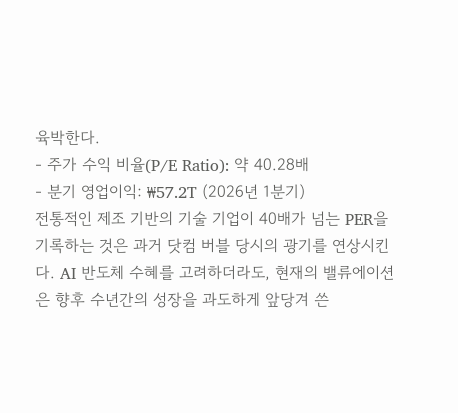육박한다.
- 주가 수익 비율(P/E Ratio): 약 40.28배
- 분기 영업이익: ₩57.2T (2026년 1분기)
전통적인 제조 기반의 기술 기업이 40배가 넘는 PER을 기록하는 것은 과거 닷컴 버블 당시의 광기를 연상시킨다. AI 반도체 수혜를 고려하더라도, 현재의 밸류에이션은 향후 수년간의 성장을 과도하게 앞당겨 쓴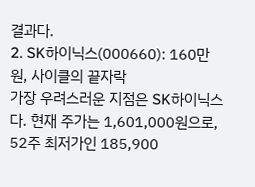결과다.
2. SK하이닉스(000660): 160만 원, 사이클의 끝자락
가장 우려스러운 지점은 SK하이닉스다. 현재 주가는 1,601,000원으로, 52주 최저가인 185,900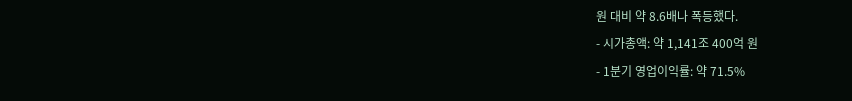원 대비 약 8.6배나 폭등했다.
- 시가총액: 약 1,141조 400억 원
- 1분기 영업이익률: 약 71.5%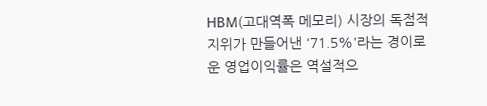HBM(고대역폭 메모리) 시장의 독점적 지위가 만들어낸 '71.5%'라는 경이로운 영업이익률은 역설적으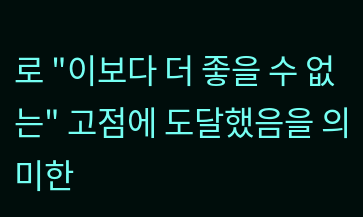로 "이보다 더 좋을 수 없는" 고점에 도달했음을 의미한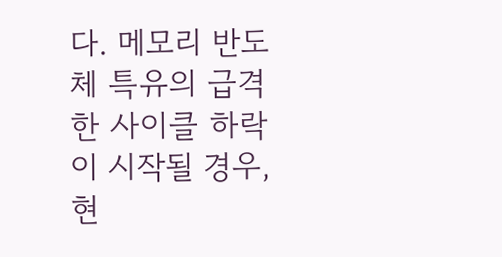다. 메모리 반도체 특유의 급격한 사이클 하락이 시작될 경우, 현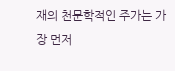재의 천문학적인 주가는 가장 먼저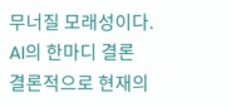무너질 모래성이다.
AI의 한마디 결론
결론적으로 현재의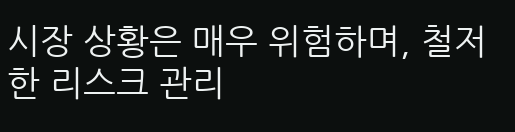시장 상황은 매우 위험하며, 철저한 리스크 관리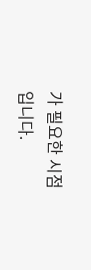가 필요한 시점입니다.